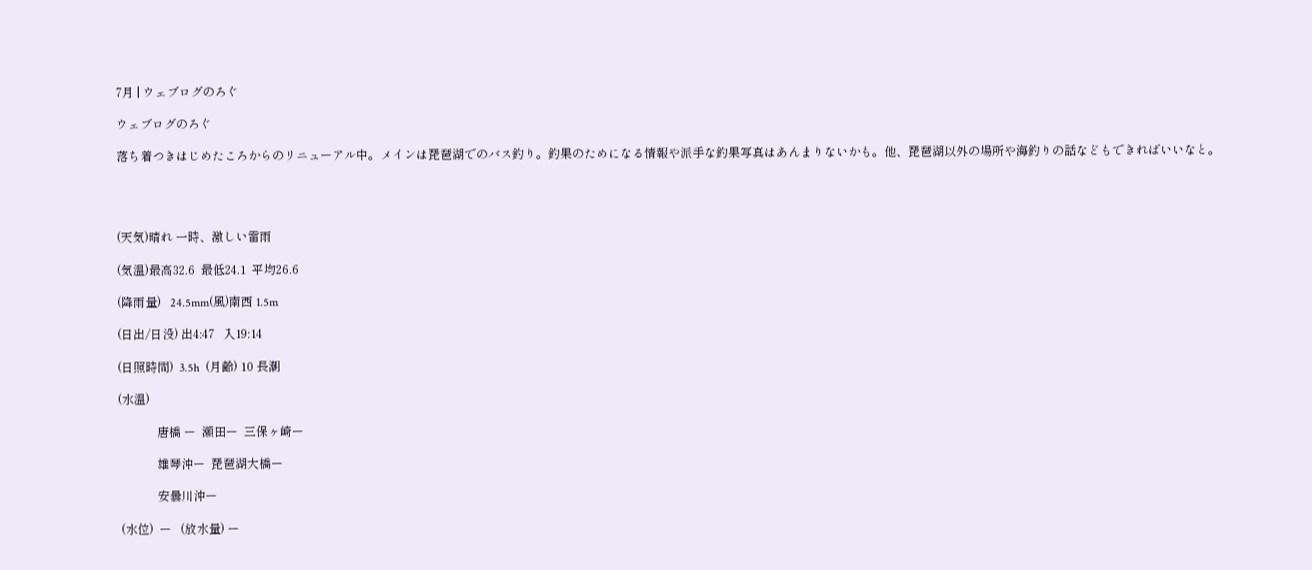7月 | ウェブログのろぐ

ウェブログのろぐ

落ち着つきはじめたころからのリニューアル中。メインは琵琶湖でのバス釣り。釣果のためになる情報や派手な釣果写真はあんまりないかも。他、琵琶湖以外の場所や海釣りの話などもできればいいなと。




(天気)晴れ 一時、激しい雷雨

(気温)最高32.6  最低24.1  平均26.6

(降雨量)   24.5mm(風)南西 1.5m

(日出/日没) 出4:47   入19:14

(日照時間)  3.5h  (月齢) 10 長潮

(水温)

             唐橋 ー  瀬田ー  三保ヶ崎ー

             雄琴沖ー  琵琶湖大橋ー

             安曇川沖ー

 (水位)  ー   (放水量) ー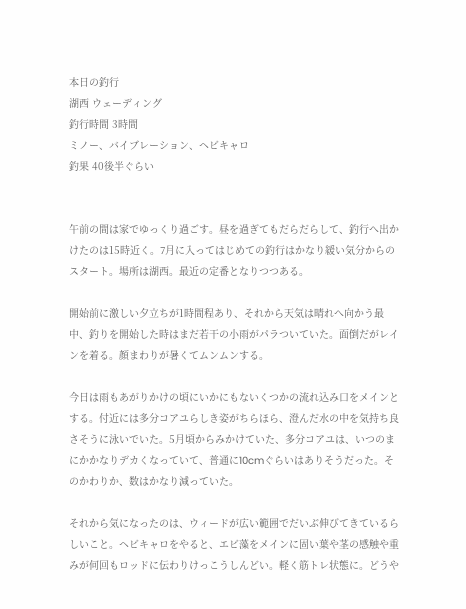本日の釣行
湖西 ウェーディング
釣行時間 3時間
ミノー、バイブレーション、ヘビキャロ
釣果 40後半ぐらい


午前の間は家でゆっくり過ごす。昼を過ぎてもだらだらして、釣行へ出かけたのは15時近く。7月に入ってはじめての釣行はかなり緩い気分からのスタート。場所は湖西。最近の定番となりつつある。

開始前に激しい夕立ちが1時間程あり、それから天気は晴れへ向かう最中、釣りを開始した時はまだ若干の小雨がパラついていた。面倒だがレインを着る。顔まわりが暑くてムンムンする。

今日は雨もあがりかけの頃にいかにもないくつかの流れ込み口をメインとする。付近には多分コアユらしき姿がちらほら、澄んだ水の中を気持ち良さそうに泳いでいた。5月頃からみかけていた、多分コアユは、いつのまにかかなりデカくなっていて、普通に10cmぐらいはありそうだった。そのかわりか、数はかなり減っていた。

それから気になったのは、ウィードが広い範囲でだいぶ伸びてきているらしいこと。ヘビキャロをやると、エビ藻をメインに固い葉や茎の感触や重みが何回もロッドに伝わりけっこうしんどい。軽く筋トレ状態に。どうや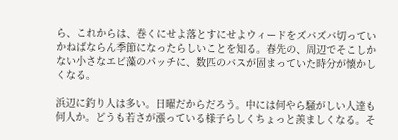ら、これからは、巻くにせよ落とすにせよウィードをズバズバ切っていかねばならん季節になったらしいことを知る。春先の、周辺でそこしかない小さなエビ藻のパッチに、数匹のバスが固まっていた時分が懐かしくなる。

浜辺に釣り人は多い。日曜だからだろう。中には何やら騒がしい人達も何人か。どうも若さが漲っている様子らしくちょっと羨ましくなる。そ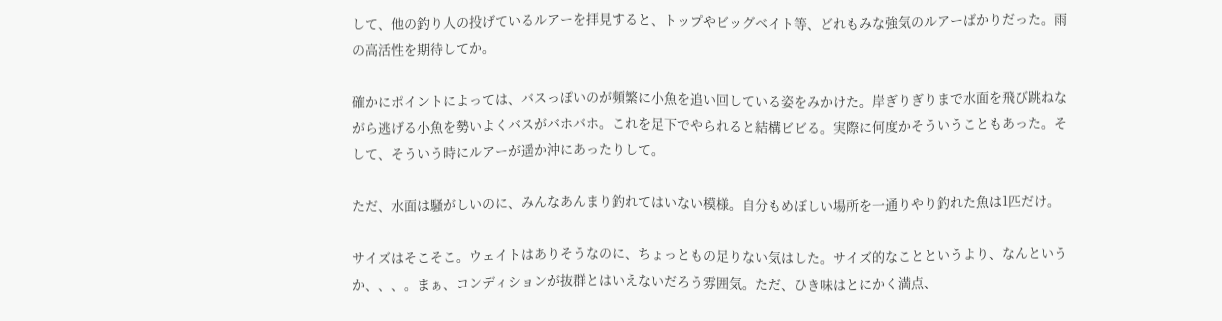して、他の釣り人の投げているルアーを拝見すると、トップやビッグベイト等、どれもみな強気のルアーばかりだった。雨の高活性を期待してか。

確かにポイントによっては、バスっぽいのが頻繁に小魚を追い回している姿をみかけた。岸ぎりぎりまで水面を飛び跳ねながら逃げる小魚を勢いよくバスがバホバホ。これを足下でやられると結構ビビる。実際に何度かそういうこともあった。そして、そういう時にルアーが遥か沖にあったりして。

ただ、水面は騒がしいのに、みんなあんまり釣れてはいない模様。自分もめぼしい場所を一通りやり釣れた魚は1匹だけ。

サイズはそこそこ。ウェイトはありそうなのに、ちょっともの足りない気はした。サイズ的なことというより、なんというか、、、。まぁ、コンディションが抜群とはいえないだろう雰囲気。ただ、ひき味はとにかく満点、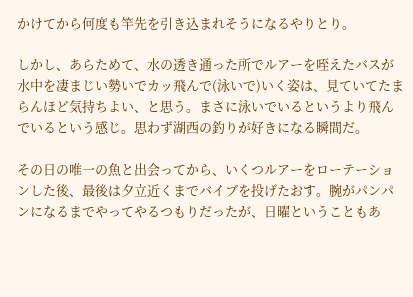かけてから何度も竿先を引き込まれそうになるやりとり。

しかし、あらためて、水の透き通った所でルアーを咥えたバスが水中を凄まじい勢いでカッ飛んで(泳いで)いく姿は、見ていてたまらんほど気持ちよい、と思う。まさに泳いでいるというより飛んでいるという感じ。思わず湖西の釣りが好きになる瞬間だ。

その日の唯一の魚と出会ってから、いくつルアーをローテーションした後、最後は夕立近くまでバイブを投げたおす。腕がパンパンになるまでやってやるつもりだったが、日曜ということもあ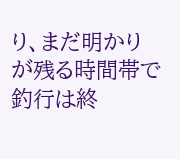り、まだ明かりが残る時間帯で釣行は終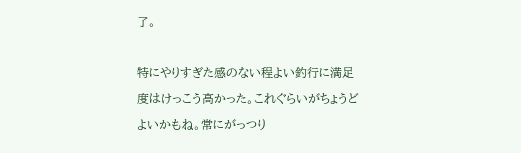了。

特にやりすぎた感のない程よい釣行に満足度はけっこう高かった。これぐらいがちょうどよいかもね。常にがっつり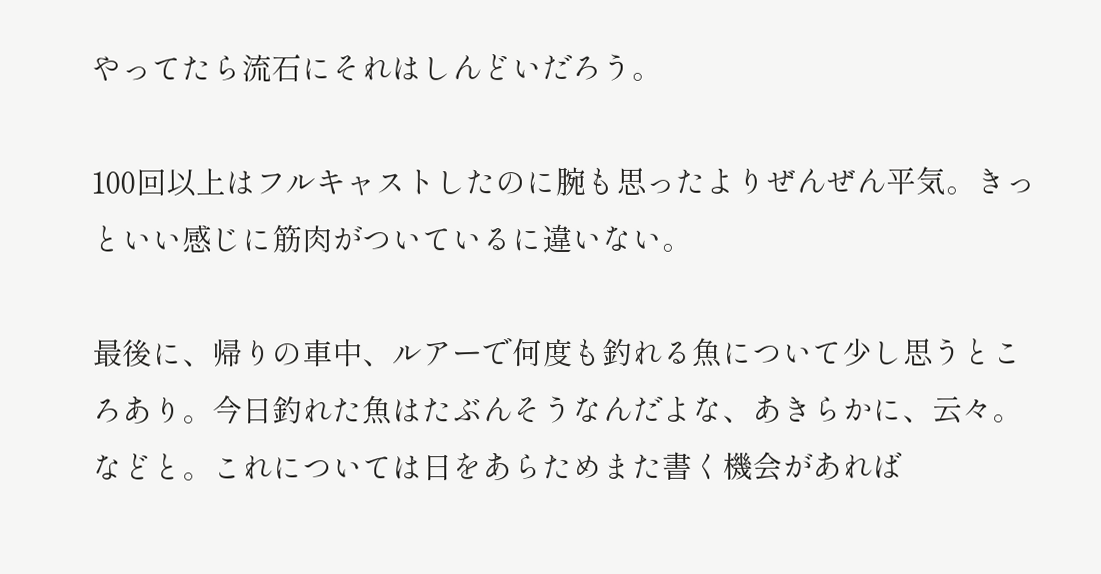やってたら流石にそれはしんどいだろう。

100回以上はフルキャストしたのに腕も思ったよりぜんぜん平気。きっといい感じに筋肉がついているに違いない。

最後に、帰りの車中、ルアーで何度も釣れる魚について少し思うところあり。今日釣れた魚はたぶんそうなんだよな、あきらかに、云々。などと。これについては日をあらためまた書く機会があれば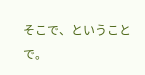そこで、ということで。